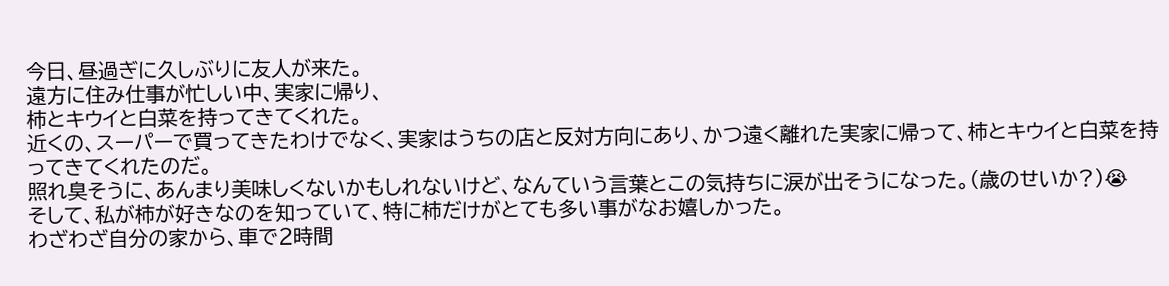今日、昼過ぎに久しぶりに友人が来た。
遠方に住み仕事が忙しい中、実家に帰り、
柿とキウイと白菜を持ってきてくれた。
近くの、スーパーで買ってきたわけでなく、実家はうちの店と反対方向にあり、かつ遠く離れた実家に帰って、柿とキウイと白菜を持ってきてくれたのだ。
照れ臭そうに、あんまり美味しくないかもしれないけど、なんていう言葉とこの気持ちに涙が出そうになった。(歳のせいか?)😭
そして、私が柿が好きなのを知っていて、特に柿だけがとても多い事がなお嬉しかった。
わざわざ自分の家から、車で2時間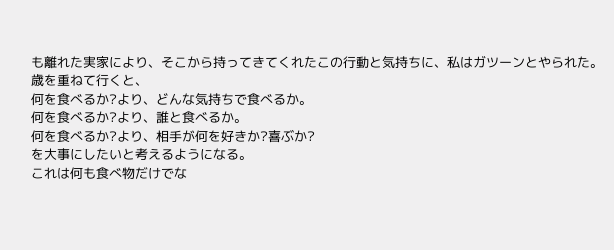も離れた実家により、そこから持ってきてくれたこの行動と気持ちに、私はガツーンとやられた。
歳を重ねて行くと、
何を食べるか?より、どんな気持ちで食べるか。
何を食べるか?より、誰と食べるか。
何を食べるか?より、相手が何を好きか?喜ぶか?
を大事にしたいと考えるようになる。
これは何も食べ物だけでな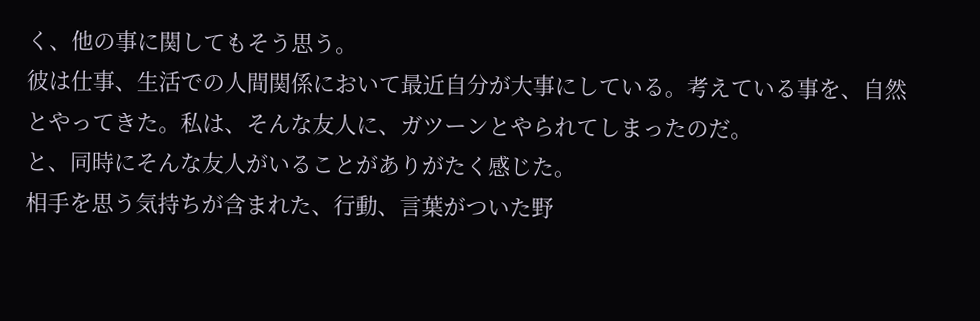く、他の事に関してもそう思う。
彼は仕事、生活での人間関係において最近自分が大事にしている。考えている事を、自然とやってきた。私は、そんな友人に、ガツーンとやられてしまったのだ。
と、同時にそんな友人がいることがありがたく感じた。
相手を思う気持ちが含まれた、行動、言葉がついた野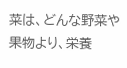菜は、どんな野菜や果物より、栄養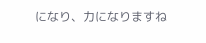になり、力になりますね